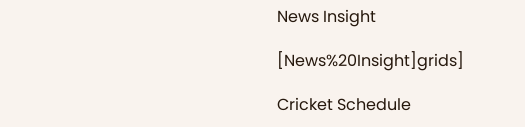News Insight

[News%20Insight]grids]

Cricket Schedule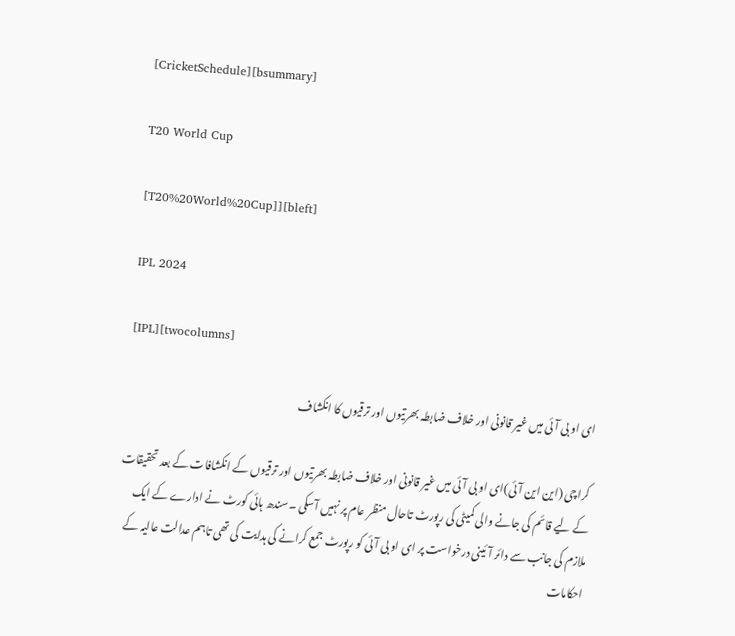[CricketSchedule][bsummary]

T20 World Cup

[T20%20World%20Cup]][bleft]

IPL 2024

[IPL][twocolumns]

ای او بی آئی میں غیر قانونی اور خلاف ضابطہ بھرتیوں اور ترقیوں کا انکشاف

 کراچی (این این آئی)ای او بی آئی میں غیر قانونی اور خلاف ضابطہ بھرتیوں اور ترقیوں کے انکشافات کے بعد تحقیقات کے لیے قائم کی جانے والی کمیٹی کی رپورٹ تاحال منظر عام پر نہیں آسکی ۔سندھ ہائی کورٹ نے ادارے کے ایک ملازم کی جانب سے دائر آئینی درخواست پر ای او بی آئی کو رپورٹ جمع کرانے کی ہدایت کی تھی تاہم عدالت عالیہ کے احکامات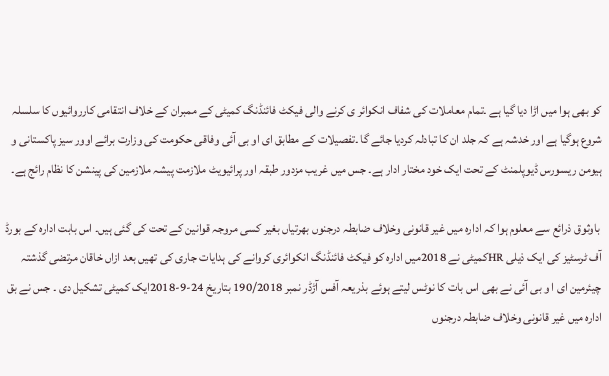کو بھی ہوا میں اڑا دیا گیا ہے ۔تمام معاملات کی شفاف انکوائر ی کرنے والی فیکٹ فائنڈنگ کمیٹی کے ممبران کے خلاف انتقامی کارروائیوں کا سلسلہ شروع ہوگیا ہے اور خدشہ ہے کہ جلد ان کا تبادلہ کردیا جائے گا ۔تفصیلات کے مطابق ای او بی آئی وفاقی حکومت کی وزارت برائے اوور سیز پاکستانی و ہیومن ریسورس ڈیوپلمنٹ کے تحت ایک خود مختار ادار ہے۔ جس میں غریب مزدور طبقہ اور پرائیویٹ ملازمت پیشہ ملازمین کی پینشن کا نظام رائج ہے۔

 باوثوق ذرائع سے معلوم ہوا کہ ادارہ میں غیر قانونی وخلاف ضابطہ درجنوں بھرتیاں بغیر کسی مروجہ قوانین کے تحت کی گئی ہیں۔ اس بابت ادارہ کے بورڈ آف ٹرسٹیز کی ایک ذیلی HRکمیٹی نے 2018میں ادارہ کو فیکٹ فائنڈنگ انکوائری کروانے کی ہدایات جاری کی تھیں بعد ازاں خاقان مرتضی گذشتہ چیئرمین ای ا و بی آئی نے بھی اس بات کا نوٹس لیتے ہوئے بذریعہ آفس آڑڈر نمبر 190/2018 بتاریخ 24-9-2018ایک کمیٹی تشکیل دی ۔ جس نے بق ادارہ میں غیر قانونی وخلاف ضابطہ درجنوں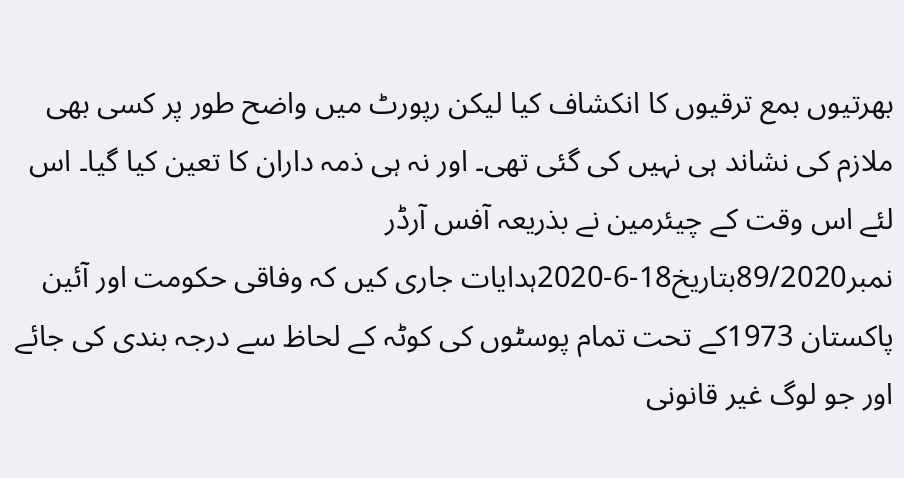بھرتیوں بمع ترقیوں کا انکشاف کیا لیکن رپورٹ میں واضح طور پر کسی بھی ملازم کی نشاند ہی نہیں کی گئی تھی۔ اور نہ ہی ذمہ داران کا تعین کیا گیا۔ اس لئے اس وقت کے چیئرمین نے بذریعہ آفس آرڈر نمبر89/2020بتاریخ18-6-2020ہدایات جاری کیں کہ وفاقی حکومت اور آئین پاکستان 1973کے تحت تمام پوسٹوں کی کوٹہ کے لحاظ سے درجہ بندی کی جائے اور جو لوگ غیر قانونی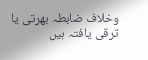وخلاف ضابطہ بھرتی یا ترقی یافتہ ہیں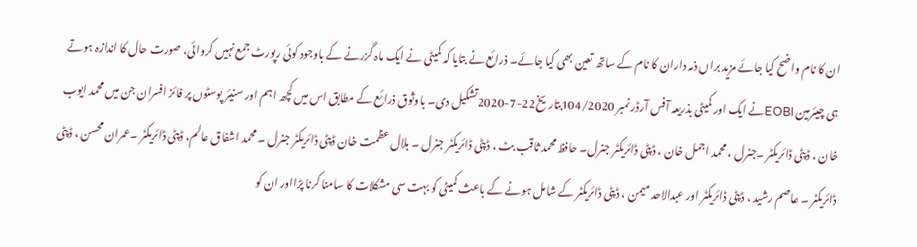ان کا نام واضح کیا جائے مزید براں ذمہ داران کا نام کے ساتھ تعین بھی کیا جائے۔ ذرائع نے بتایا کہ کمیٹی نے ایک ماہ گزرنے کے باوجود کوئی رپورٹ جمع نہیں کروائی، صورت حال کا اندازہ ہوتے ہی چیئرمین EOBIنے ایک اور کمیٹی بذریعہ آفس آرڈر نمبر 104/2020بتاریخ22-7-2020تشکیل دی۔ باوثوق ذرائع کے مطابق اس میں کچھ اہم اور سنیئر پوسٹوں پر فائز افسران جن میں محمد ایوب خان ، ڈپٹی ڈائریکٹر ۔جنرل ، محمد اجمل خان ، ڈپٹی ڈائریکٹر جنرل۔ حافظ محمد ثاقب بٹ ، ڈپٹی ڈائریکٹر جنرل ۔ بلال عظمت خان ڈپٹی ڈائریکٹر جنرل ۔ محمد اشفاق عالم، ڈپٹی ڈائریکٹر ۔عمران محسن ، ڈپٹی ڈائریکٹر ۔ عاصم رشید ، ڈپٹی ڈائریکٹر اور عبدالاحد میمن ، ڈپٹی ڈائریکٹر کے شامل ہونے کے باعث کمیٹی کو بہت سی مشکلات کا سامنا کرنا پڑااور ان کو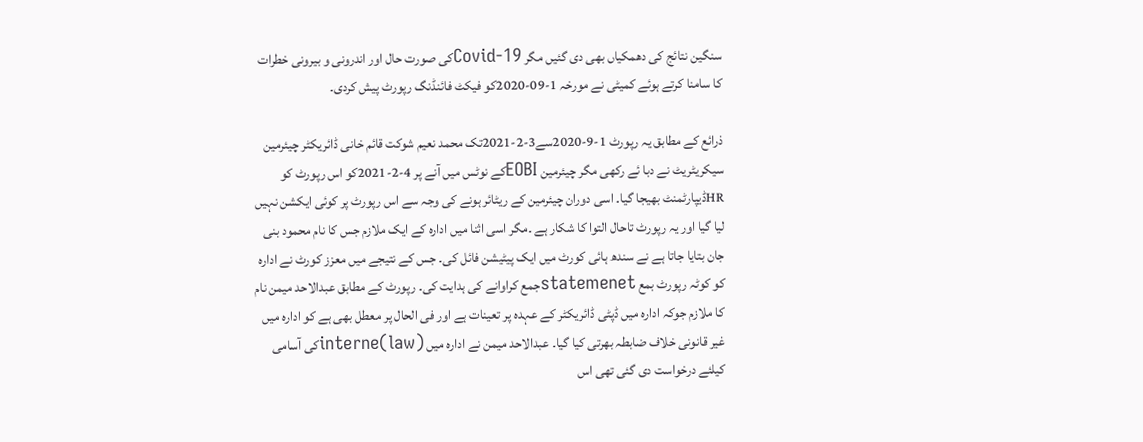سنگین نتائج کی دھمکیاں بھی دی گئیں مگر Covid-19کی صورت حال اور اندرونی و بیرونی خطرات کا سامنا کرتے ہوئے کمیٹی نے مورخہ 1-09-2020کو فیکٹ فائنڈنگ رپورٹ پیش کردی۔

ذرائع کے مطابق یہ رپورٹ 1-9-2020سے3-2-2021تک محمد نعیم شوکت قائم خانی ڈائریکٹر چیئرمین سیکریٹریٹ نے دبا ئے رکھی مگر چیئرمین EOBIکے نوٹس میں آنے پر 4-2-2021کو اس رپورٹ کو HRڈیپارٹمنٹ بھیجا گیا۔ اسی دوران چیئرمین کے ریٹائر ہونے کی وجہ سے اس رپورٹ پر کوئی ایکشن نہیں لیا گیا اور یہ رپورٹ تاحال التوا کا شکار ہے ۔مگر اسی اثنا میں ادارہ کے ایک ملازم جس کا نام محمود بنی جان بتایا جاتا ہے نے سندھ ہائی کورٹ میں ایک پیٹیشن فائل کی۔ جس کے نتیجے میں معزز کورٹ نے ادارہ کو کوٹہ رپورٹ بمع statemenetجمع کراوانے کی ہدایت کی۔ رپورٹ کے مطابق عبدالاحد میمن نام کا ملازم جوکہ ادارہ میں ڈپٹی ڈائریکٹر کے عہدہ پر تعینات ہے اور فی الحال پر معطل بھی ہے کو ادارہ میں غیر قانونی خلاف ضابطہ بھرتی کیا گیا۔ عبدالاحد میمن نے ادارہ میں interne(law)کی آسامی کیلئے درخواست دی گئی تھی اس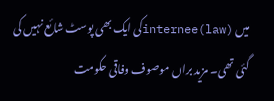میں internee(law)کی ایک بھی پوسٹ شائع نہیں کی گئی تھی۔ مزید براں موصوف وفاقی حکومت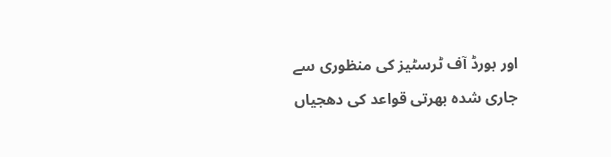اور بورڈ آف ٹرسٹیز کی منظوری سے جاری شدہ بھرتی قواعد کی دھجیاں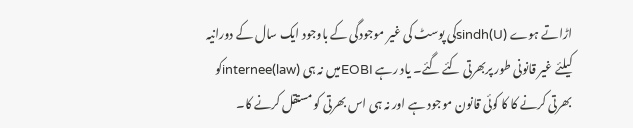اڑاتے ہوے sindh(U)کی پوسٹ کی غیر موجودگی کے باوجود ایک سال کے دورانیہ کیلئے غیر قانونی طور پربھرتی کئے گئے۔ یاد رہے EOBIمیں نہ ہی internee(law)کو بھرتی کرنے کا کا کوئی قانون موجود ہے اور نہ ہی اس بھرتی کو مستقل کرنے کا۔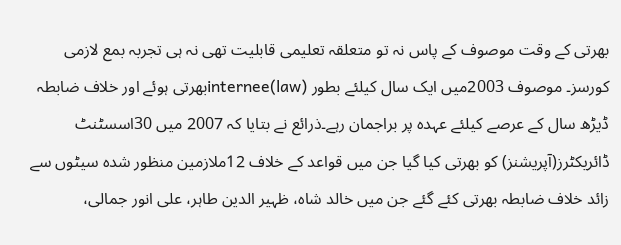بھرتی کے وقت موصوف کے پاس نہ تو متعلقہ تعلیمی قابلیت تھی نہ ہی تجربہ بمع لازمی کورسز۔ موصوف 2003میں ایک سال کیلئے بطور internee(law)بھرتی ہوئے اور خلاف ضابطہ ڈیڑھ سال کے عرصے کیلئے عہدہ پر براجمان رہے۔ذرائع نے بتایا کہ 2007 میں 30اسسٹنٹ ڈائریکٹرز(آپریشنز) کو بھرتی کیا گیا جن میں قواعد کے خلاف 12ملازمین منظور شدہ سیٹوں سے زائد خلاف ضابطہ بھرتی کئے گئے جن میں خالد شاہ، ظہیر الدین طاہر، علی انور جمالی،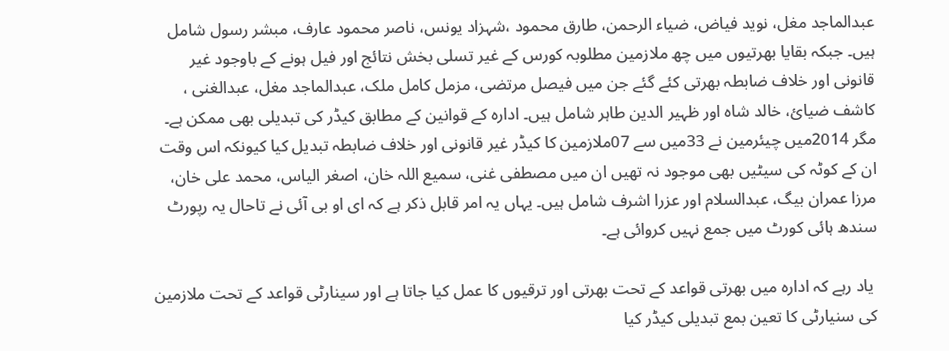عبدالماجد مغل، نوید فیاض، ضیاء الرحمن، طارق محمود ،شہزاد یونس، ناصر محمود عارف، مبشر رسول شامل ہیں۔ جبکہ بقایا بھرتیوں میں چھ ملازمین مطلوبہ کورس کے غیر تسلی بخش نتائج اور فیل ہونے کے باوجود غیر قانونی اور خلاف ضابطہ بھرتی کئے گئے جن میں فیصل مرتضی، مزمل کامل ملک، عبدالماجد مغل، عبدالغنی ، کاشف ضیائ، خالد شاہ اور ظہیر الدین طاہر شامل ہیں۔ ادارہ کے قوانین کے مطابق کیڈر کی تبدیلی بھی ممکن ہے۔ مگر 2014میں چیئرمین نے 33میں سے 07ملازمین کا کیڈر غیر قانونی اور خلاف ضابطہ تبدیل کیا کیونکہ اس وقت ان کے کوٹہ کی سیٹیں بھی موجود نہ تھیں ان میں مصطفی غنی، سمیع اللہ خان، اصغر الیاس، محمد علی خان، مرزا عمران بیگ، عبدالسلام اور عزرا اشرف شامل ہیں۔ یہاں یہ امر قابل ذکر ہے کہ ای او بی آئی نے تاحال یہ رپورٹ سندھ ہائی کورٹ میں جمع نہیں کروائی ہے۔

 یاد رہے کہ ادارہ میں بھرتی قواعد کے تحت بھرتی اور ترقیوں کا عمل کیا جاتا ہے اور سینارٹی قواعد کے تحت ملازمین کی سنیارٹی کا تعین بمع تبدیلی کیڈر کیا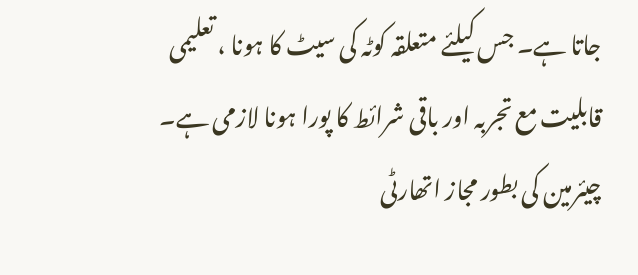جاتا ہے۔ جس کیلئے متعلقہ کوٹہ کی سیٹ کا ہونا ، تعلیمی قابلیت مع تجربہ اور باقی شرائط کا پورا ہونا لازمی ہے۔ چیئرمین کی بطور مجاز اتھارٹی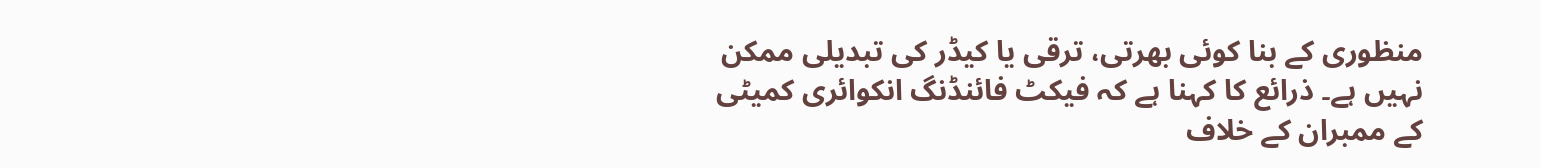منظوری کے بنا کوئی بھرتی، ترقی یا کیڈر کی تبدیلی ممکن نہیں ہے۔ ذرائع کا کہنا ہے کہ فیکٹ فائنڈنگ انکوائری کمیٹی کے ممبران کے خلاف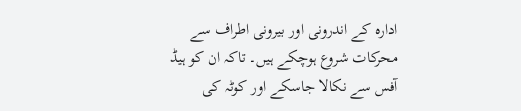ادارہ کے اندرونی اور بیرونی اطراف سے محرکات شروع ہوچکے ہیں۔ تاکہ ان کو ہیڈ آفس سے نکالا جاسکے اور کوٹہ کی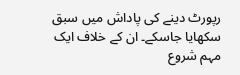رپورٹ دینے کی پاداش میں سبق سکھایا جاسکے۔ ان کے خلاف ایک مہم شروع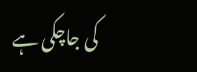کی جاچکی ہے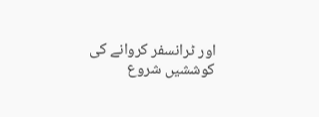اور ٹرانسفر کروانے کی کوششیں شروع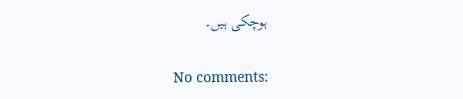ہوچکی ہیں۔

No comments: